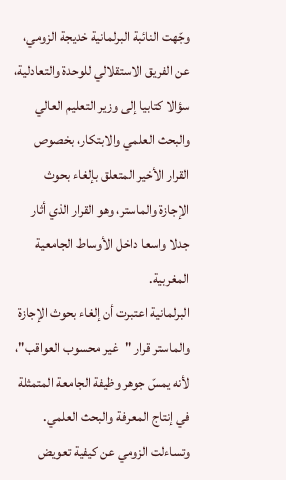وجّهت النائبة البرلمانية خديجة الزومي، عن الفريق الاستقلالي للوحدة والتعادلية، سؤالا كتابيا إلى وزير التعليم العالي والبحث العلمي والابتكار، بخصوص القرار الأخير المتعلق بإلغاء بحوث الإجازة والماستر، وهو القرار الذي أثار جدلا واسعا داخل الأوساط الجامعية المغربية.
البرلمانية اعتبرت أن إلغاء بحوث الإجازة والماستر قرار "غير محسوب العواقب"، لأنه يمسّ جوهر وظيفة الجامعة المتمثلة في إنتاج المعرفة والبحث العلمي. وتساءلت الزومي عن كيفية تعويض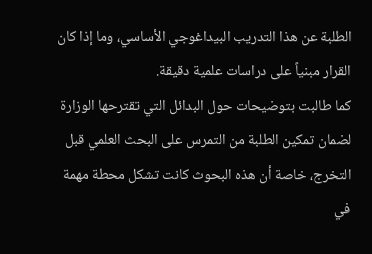الطلبة عن هذا التدريب البيداغوجي الأساسي، وما إذا كان القرار مبنياً على دراسات علمية دقيقة.
كما طالبت بتوضيحات حول البدائل التي تقترحها الوزارة لضمان تمكين الطلبة من التمرس على البحث العلمي قبل التخرج، خاصة أن هذه البحوث كانت تشكل محطة مهمة في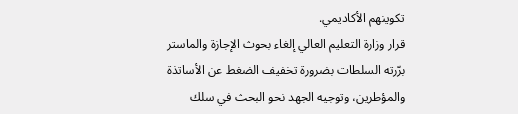تكوينهم الأكاديمي.
قرار وزارة التعليم العالي إلغاء بحوث الإجازة والماستر برّرته السلطات بضرورة تخفيف الضغط عن الأساتذة والمؤطرين، وتوجيه الجهد نحو البحث في سلك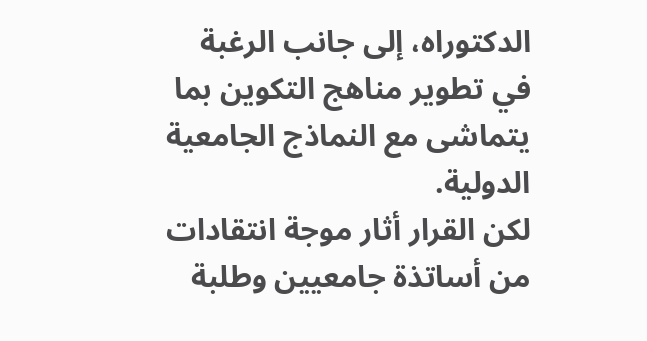الدكتوراه، إلى جانب الرغبة في تطوير مناهج التكوين بما يتماشى مع النماذج الجامعية الدولية.
لكن القرار أثار موجة انتقادات من أساتذة جامعيين وطلبة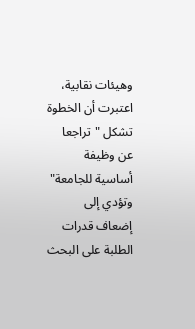وهيئات نقابية، اعتبرت أن الخطوة تشكل "تراجعا عن وظيفة أساسية للجامعة" وتؤدي إلى إضعاف قدرات الطلبة على البحث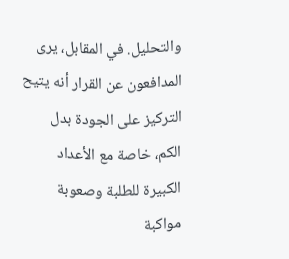والتحليل. في المقابل، يرى المدافعون عن القرار أنه يتيح التركيز على الجودة بدل الكم، خاصة مع الأعداد الكبيرة للطلبة وصعوبة مواكبة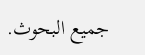جميع البحوث.